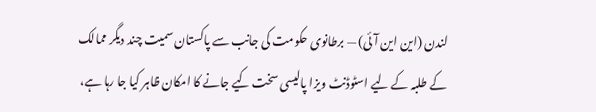لندن (این این آئی) — برطانوی حکومت کی جانب سے پاکستان سمیت چند دیگر ممالک کے طلبہ کے لیے اسٹوڈنٹ ویزا پالیسی سخت کیے جانے کا امکان ظاہر کیا جا رہا ہے،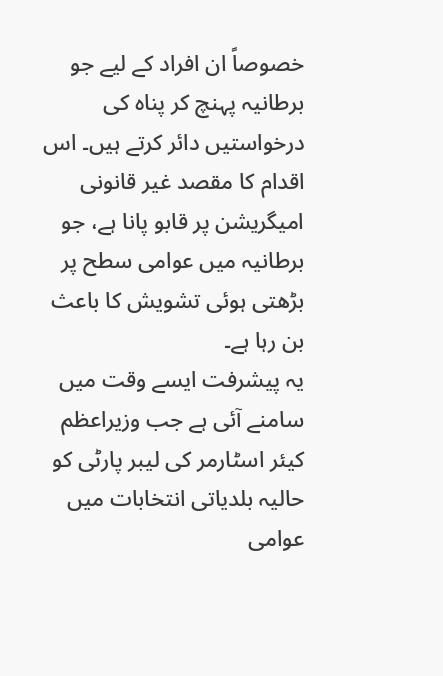خصوصاً ان افراد کے لیے جو برطانیہ پہنچ کر پناہ کی درخواستیں دائر کرتے ہیں۔ اس اقدام کا مقصد غیر قانونی امیگریشن پر قابو پانا ہے، جو برطانیہ میں عوامی سطح پر بڑھتی ہوئی تشویش کا باعث بن رہا ہے۔
یہ پیشرفت ایسے وقت میں سامنے آئی ہے جب وزیراعظم کیئر اسٹارمر کی لیبر پارٹی کو حالیہ بلدیاتی انتخابات میں عوامی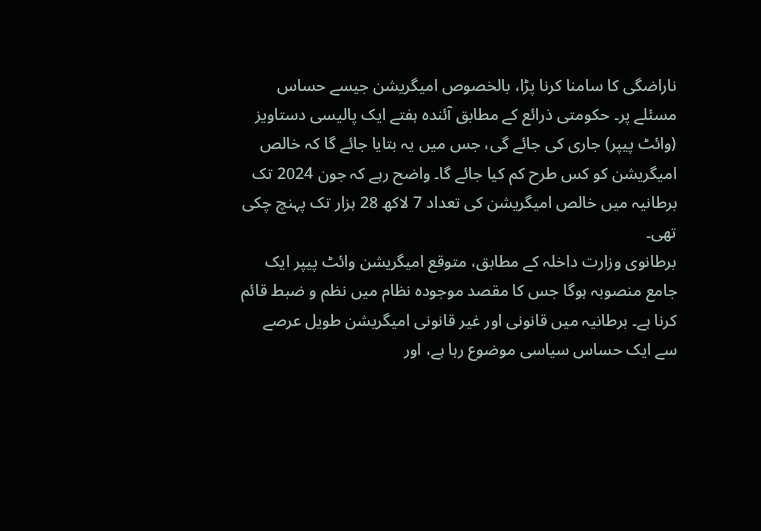ناراضگی کا سامنا کرنا پڑا، بالخصوص امیگریشن جیسے حساس مسئلے پر۔ حکومتی ذرائع کے مطابق آئندہ ہفتے ایک پالیسی دستاویز (وائٹ پیپر) جاری کی جائے گی، جس میں یہ بتایا جائے گا کہ خالص امیگریشن کو کس طرح کم کیا جائے گا۔ واضح رہے کہ جون 2024 تک برطانیہ میں خالص امیگریشن کی تعداد 7 لاکھ 28 ہزار تک پہنچ چکی تھی۔
برطانوی وزارت داخلہ کے مطابق، متوقع امیگریشن وائٹ پیپر ایک جامع منصوبہ ہوگا جس کا مقصد موجودہ نظام میں نظم و ضبط قائم کرنا ہے۔ برطانیہ میں قانونی اور غیر قانونی امیگریشن طویل عرصے سے ایک حساس سیاسی موضوع رہا ہے، اور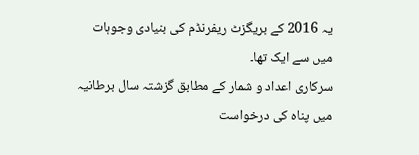یہ 2016 کے بریگزٹ ریفرنڈم کی بنیادی وجوہات میں سے ایک تھا۔
سرکاری اعداد و شمار کے مطابق گزشتہ سال برطانیہ میں پناہ کی درخواست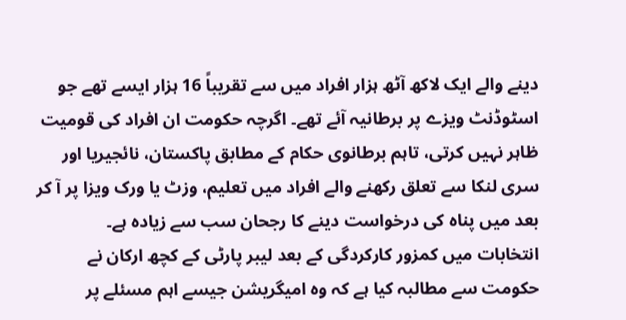دینے والے ایک لاکھ آٹھ ہزار افراد میں سے تقریباً 16 ہزار ایسے تھے جو اسٹوڈنٹ ویزے پر برطانیہ آئے تھے۔ اگرچہ حکومت ان افراد کی قومیت ظاہر نہیں کرتی، تاہم برطانوی حکام کے مطابق پاکستان، نائجیریا اور سری لنکا سے تعلق رکھنے والے افراد میں تعلیم، وزٹ یا ورک ویزا پر آ کر بعد میں پناہ کی درخواست دینے کا رجحان سب سے زیادہ ہے۔
انتخابات میں کمزور کارکردگی کے بعد لیبر پارٹی کے کچھ ارکان نے حکومت سے مطالبہ کیا ہے کہ وہ امیگریشن جیسے اہم مسئلے پر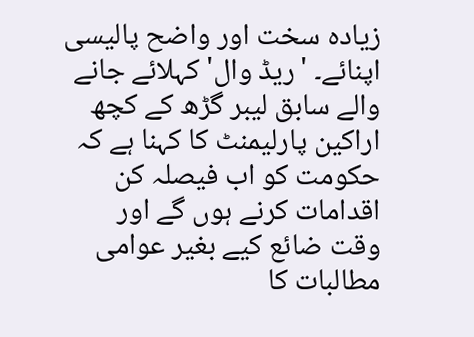زیادہ سخت اور واضح پالیسی اپنائے۔ 'ریڈ وال' کہلائے جانے والے سابق لیبر گڑھ کے کچھ اراکین پارلیمنٹ کا کہنا ہے کہ حکومت کو اب فیصلہ کن اقدامات کرنے ہوں گے اور وقت ضائع کیے بغیر عوامی مطالبات کا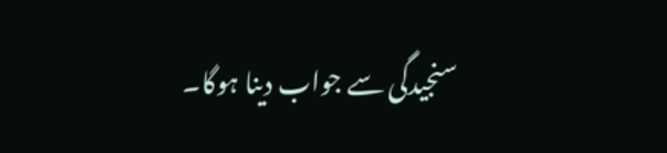سنجیدگی سے جواب دینا ہوگا۔